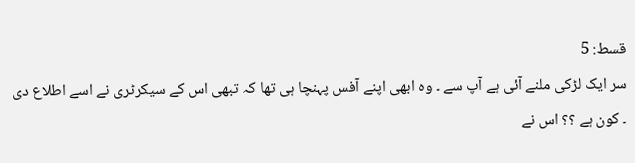قسط: 5
سر ایک لڑکی ملنے آئی ہے آپ سے ۔ وہ ابھی اپنے آفس پہنچا ہی تھا کہ تبھی اس کے سیکرٹری نے اسے اطلاع دی ۔ کون ہے ؟؟ اس نے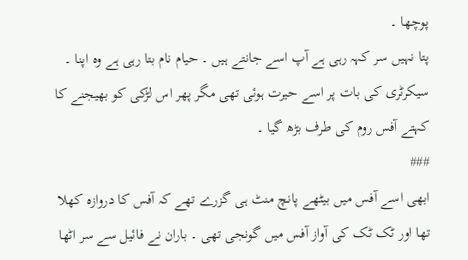پوچھا ۔
پتا نہیں سر کہہ رہی ہے آپ اسے جانتے ہیں ۔ حیام نام بتا رہی ہے وہ اپنا ۔ سیکرٹری کی بات پر اسے حیرت ہوئی تھی مگر پھر اس لڑکی کو بھیجنے کا کہتے آفس روم کی طرف بڑھ گیا ۔
###
ابھی اسے آفس میں بیٹھے پانچ منٹ ہی گزرے تھے کہ آفس کا دروازہ کھلا تھا اور ٹک ٹک کی آواز آفس میں گونجی تھی ۔ باران نے فائیل سے سر اٹھا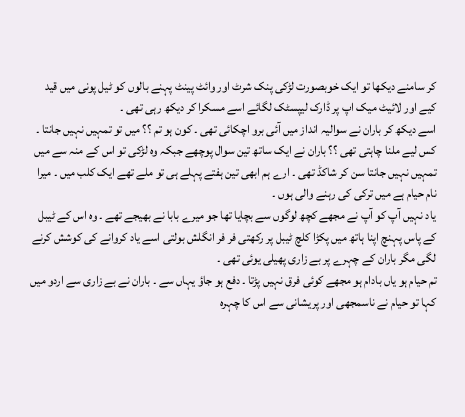کر سامنے دیکھا تو ایک خوبصورت لڑکی پنک شرٹ اور وائٹ پینٹ پہنے بالوں کو ٹیل پونی میں قید کیے اور لائیٹ میک اپ پر ڈارک لیپسٹک لگائے اسے مسکرا کر دیکھ رہی تھی ۔
اسے دیکھ کر باران نے سوالیہ انداز میں آئی برو اچکائی تھی ۔ کون ہو تم ؟؟ میں تو تمہیں نہیں جانتا ۔ کس لیے ملنا چاہتی تھی ؟؟ باران نے ایک ساتھ تین سوال پوچھے جبکہ وہ لڑکی تو اس کے منہ سے میں تمہیں نہیں جانتا سن کر شاکڈ تھی ۔ ارے ہم ابھی تین ہفتے پہلے ہی تو ملے تھے ایک کلب میں ۔ میرا نام حیام ہے میں ترکی کی رہنے والی ہوں ۔
یاد نہیں آپ کو آپ نے مجھے کچھ لوگوں سے بچایا تھا جو میرے بابا نے بھیجے تھے ۔ وہ اس کے ٹیبل کے پاس پہنچ اپنا ہاتھ میں پکڑا کلچ ٹیبل پر رکھتی فر فر انگلش بولتی اسے یاد کروانے کی کوشش کرنے لگی مگر باران کے چہرے پر بے زاری پھیلی یوئی تھی ۔
تم حیام ہو یاں بادام ہو مجھے کوئی فرق نہیں پڑتا ۔ دفع ہو جاؤ یہاں سے ۔ باران نے بے زاری سے اردو میں کہا تو حیام نے ناسمجھی اور پریشانی سے اس کا چہرہ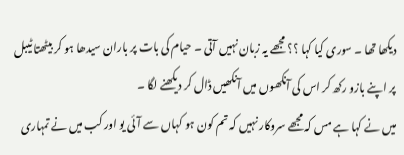دیکھا تھا ۔ سوری کیا کہا ؟؟ مجھے یہ زبان نہیں آتی ۔ حیام کی بات پر باران سیدھا ہو کر بیٹھتا ٹیبل پر اپنے بازو رکھ کر اس کی آنکھوں میں آنکھیں ڈال کر دیکھنے لگا ۔
میں نے کہا ہے مس کہ مجھے سروکار نہیں کہ تم کون ہو کہاں سے آئی یو اور کب میں نے تمہاری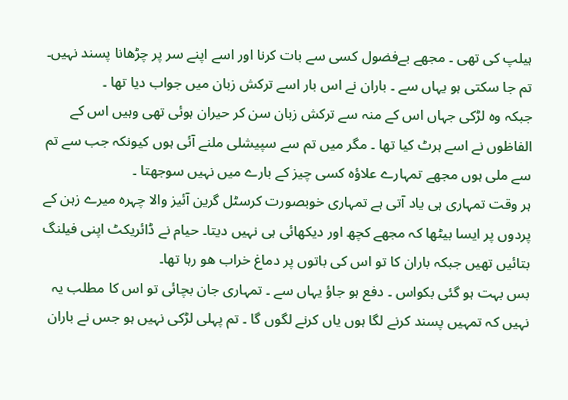ہیلپ کی تھی ۔ مجھے بےفضول کسی سے بات کرنا اور اسے اپنے سر پر چڑھانا پسند نہیں۔ تم جا سکتی ہو یہاں سے ۔ باران نے اس بار اسے ترکش زبان میں جواب دیا تھا ۔
جبکہ وہ لڑکی جہاں اس کے منہ سے ترکش زبان سن کر حیران ہوئی تھی وہیں اس کے الفاظوں نے اسے ہرٹ کیا تھا ۔ مگر میں تم سے سپیشلی ملنے آئی ہوں کیونکہ جب سے تم سے ملی ہوں مجھے تمہارے علاؤہ کسی چیز کے بارے میں نہیں سوجھتا ۔
ہر وقت تمہاری ہی یاد آتی ہے تمہاری خوبصورت کرسٹل گرین آئیز والا چہرہ میرے زہن کے پردوں پر ایسا بیٹھا کہ مجھے کچھ اور دیکھائی ہی نہیں دیتا۔ حیام نے ڈائریکٹ اپنی فیلنگ بتائیں تھیں جبکہ باران کا تو اس کی باتوں پر دماغ خراب ھو رہا تھا۔
بس بہت ہو گئی بکواس ۔ دفع ہو جاؤ یہاں سے ۔ تمہاری جان بچائی تو اس کا مطلب یہ نہیں کہ تمہیں پسند کرنے لگا ہوں یاں کرنے لگوں گا ۔ تم پہلی لڑکی نہیں ہو جس نے باران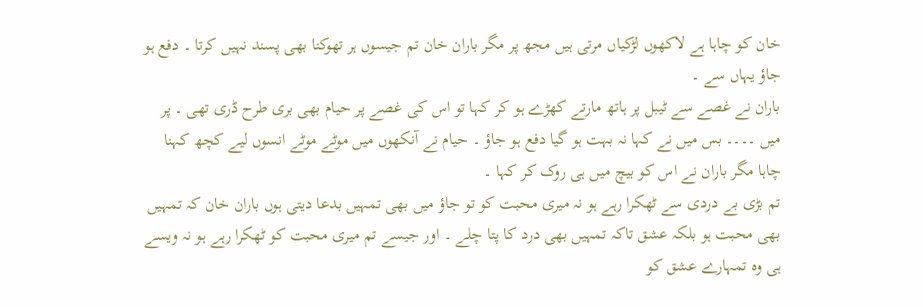خان کو چاہا ہے لاکھوں لڑکیاں مرتی ہیں مجھ پر مگر باران خان تم جیسوں ہر تھوکنا بھی پسند نہیں کرتا ۔ دفع ہو جاؤ یہاں سے ۔
باران نے غصے سے ٹیبل پر ہاتھ مارتے کھڑے ہو کر کہا تو اس کی غصے پر حیام بھی بری طرح ڈری تھی ۔ پر میں ۔۔۔۔ بس میں نے کہا نہ بہت ہو گیا دفع ہو جاؤ ۔ حیام نے آنکھوں میں موٹے موٹے انسوں لیے کچھ کہنا چاہا مگر باران نے اس کو بیچ میں ہی روک کر کہا ۔
تم بڑی بے دردی سے ٹھکرا رہے ہو نہ میری محبت کو تو جاؤ میں بھی تمہیں بدعا دیتی ہوں باران خان کہ تمہیں بھی محبت ہو بلکہ عشق تاکہ تمہیں بھی درد کا پتا چلے ۔ اور جیسے تم میری محبت کو ٹھکرا رہے ہو نہ ویسے ہی وہ تمہارے عشق کو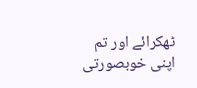ٹھکرائے اور تم اپنی خوبصورتی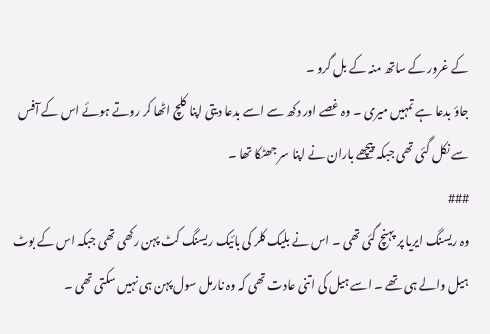کے غرور کے ساتھ منہ کے بل گرو ۔
جاؤ بدعا ہے تمہیں میری ۔ وہ غصے اور دکھ سے اسے بدعا دیتی اپنا کلچ اٹھا کر روتے ہوئے اس کے آفس سے نکل گئی تھی جبکہ پیچھے باران نے اپنا سر جھٹکا تھا ۔
###
وہ ریسنگ ایریا پر پہنچ گئی تھی ۔ اس نے بلیک کلر کی بائیک ریسنگ کٹ پہن رکھی تھی جبکہ اس کے بوٹ ہیل والے ہی تھے ۔ اسے ہیل کی اتنی عادت تھی کہ وہ نارمل سول پہن ہی نہیں سکتی تھی ۔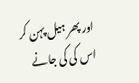اور پھر ہیل پہن کر اس کی کی جانے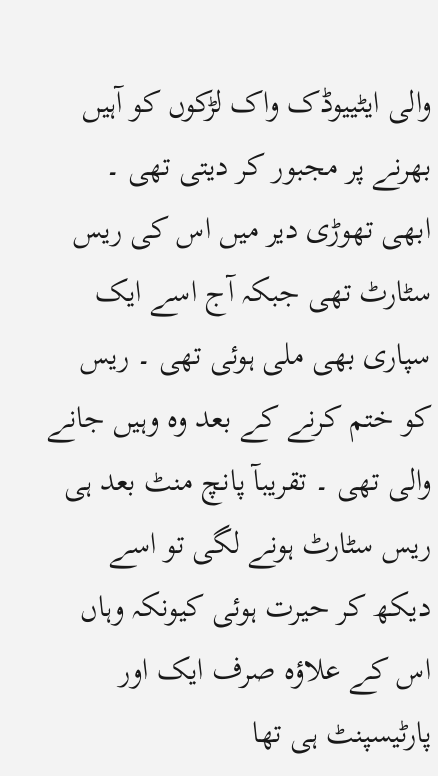والی ایٹییوڈک واک لڑکوں کو آہیں بھرنے پر مجبور کر دیتی تھی ۔
ابھی تھوڑی دیر میں اس کی ریس سٹارٹ تھی جبکہ آج اسے ایک سپاری بھی ملی ہوئی تھی ۔ ریس کو ختم کرنے کے بعد وہ وہیں جانے والی تھی ۔ تقریبآ پانچ منٹ بعد ہی ریس سٹارٹ ہونے لگی تو اسے دیکھ کر حیرت ہوئی کیونکہ وہاں اس کے علاؤہ صرف ایک اور پارٹیسپنٹ ہی تھا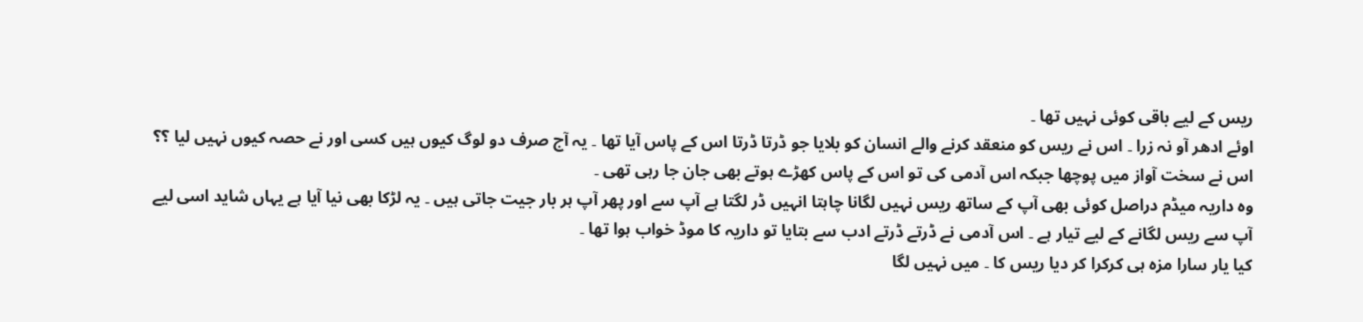ریس کے لیے باقی کوئی نہیں تھا ۔
اوئے ادھر آو نہ زرا ۔ اس نے ریس کو منعقد کرنے والے انسان کو بلایا جو ڈرتا ڈرتا اس کے پاس آیا تھا ۔ یہ آج صرف دو لوگ کیوں ہیں کسی اور نے حصہ کیوں نہیں لیا ؟؟ اس نے سخت آواز میں پوچھا جبکہ اس آدمی کی تو اس کے پاس کھڑے ہوتے بھی جان جا رہی تھی ۔
وہ داریہ میڈم دراصل کوئی بھی آپ کے ساتھ ریس نہیں لگانا چاہتا انہیں ڈر لگتا ہے آپ سے اور پھر آپ ہر بار جیت جاتی ہیں ۔ یہ لڑکا بھی نیا آیا ہے یہاں شاید اسی لیے آپ سے ریس لگانے کے لیے تیار ہے ۔ اس آدمی نے ڈرتے ڈرتے ادب سے بتایا تو داریہ کا موڈ خواب ہوا تھا ۔
کیا یار سارا مزہ ہی کرکرا کر دیا ریس کا ۔ میں نہیں لگا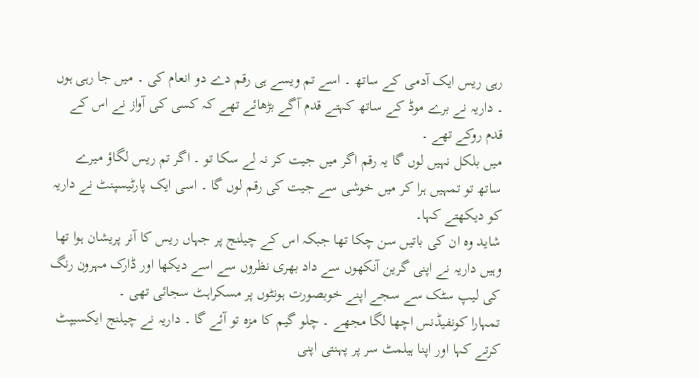رہی ریس ایک آدمی کے ساتھ ۔ اسے تم ویسے ہی رقم دے دو انعام کی ۔ میں جا رہی ہوں ۔ داریہ نے برے موڈ کے ساتھ کہتے قدم آگے بڑھائے تھے کہ کسی کی آواز نے اس کے قدم روکے تھے ۔
میں بلکل نہیں لوں گا یہ رقم اگر میں جیت کر نہ لے سکا تو ۔ اگر تم ریس لگاؤ میرے ساتھ تو تمہیں ہرا کر میں خوشی سے جیت کی رقم لوں گا ۔ اسی ایک پارٹیسپنٹ نے داریہ کو دیکھتے کہا۔
شاید وہ ان کی باتیں سن چکا تھا جبکہ اس کے چیلنج پر جہاں ریس کا آنر پریشان ہوا تھا وہیں داریہ نے اپنی گرین آنکھوں سے داد بھری نظروں سے اسے دیکھا اور ڈارک مہرون رنگ کی لیپ سٹک سے سجے اپنے خوبصورت ہونٹوں پر مسکراہٹ سجائی تھی ۔
تمہارا کونفیڈنس اچھا لگا مجھے ۔ چلو گیم کا مزہ تو آئے گا ۔ داریہ نے چیلنج ایکسیپٹ کرتے کہا اور اپنا ہیلمٹ سر پر پہنتی اپنی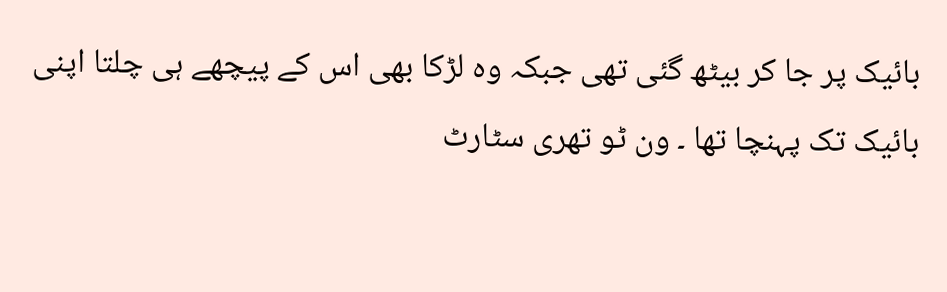بائیک پر جا کر بیٹھ گئی تھی جبکہ وہ لڑکا بھی اس کے پیچھے ہی چلتا اپنی بائیک تک پہنچا تھا ۔ ون ٹو تھری سٹارٹ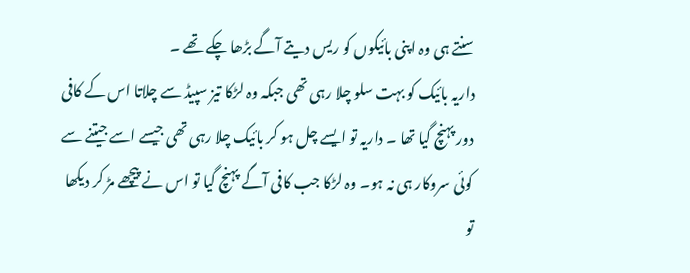سنتے ہی وہ اپنی بائیکوں کو ریس دیتے آگے بڑھا چکے تھے ۔
داریہ بائیک کو بہت سلو چلا رہی تھی جبکہ وہ لڑکا تیز سپیڈ سے چلاتا اس کے کافی دور پہنچ گیا تھا ۔ داریہ تو ایسے چل ہو کر بائیک چلا رہی تھی جیسے اسے جیتنے سے کوئی سروکار ہی نہ ہو۔ وہ لڑکا جب کافی آگے پہنچ گیا تو اس نے پیچھے مڑ کر دیکھا تو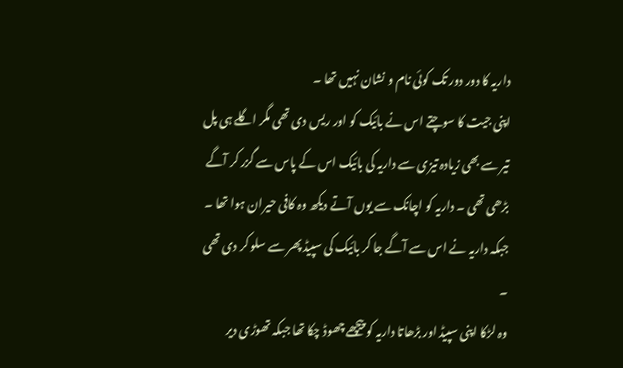داریہ کا دور دور تک کوئی نام و نشان نہیں تھا ۔
اپنی جیت کا سوچتے اس نے بائیک کو اور ریس دی تھی مگر اگلے ہی پل تیر سے بھی زیادہ تیزی سے داریہ کی بائیک اس کے پاس سے گزر کر آگے بڑھی تھی ۔ داریہ کو اچانک سے یوں آتے دیکھ وہ کافی حیران ہوا تھا ۔ جبکہ داریہ نے اس سے آگے جا کر بائیک کی سپیڈ پھر سے سلو کر دی تھی ۔
وہ لڑکا اپنی سپیڈ اور بڑھاتا داریہ کو پیچھے چھوڈ چکا تھا جبکہ تھوڑی دیر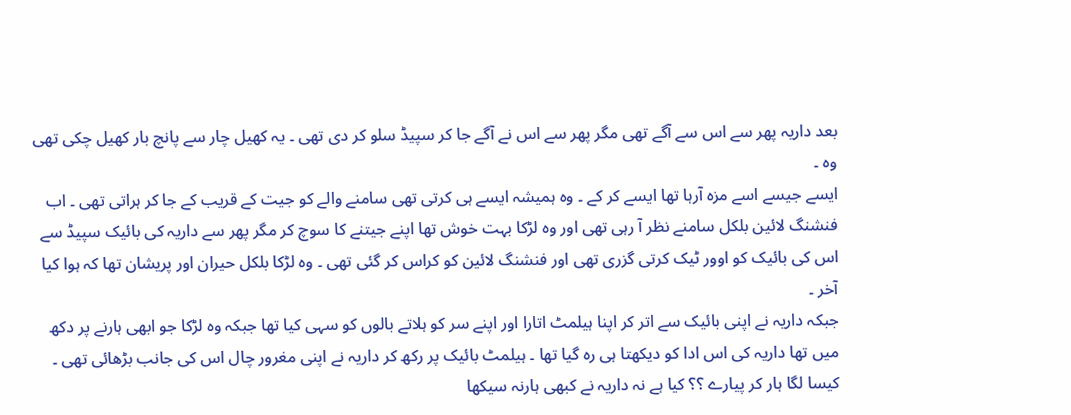بعد داریہ پھر سے اس سے آگے تھی مگر پھر سے اس نے آگے جا کر سپیڈ سلو کر دی تھی ۔ یہ کھیل چار سے پانچ بار کھیل چکی تھی وہ ۔
ایسے جیسے اسے مزہ آرہا تھا ایسے کر کے ۔ وہ ہمیشہ ایسے ہی کرتی تھی سامنے والے کو جیت کے قریب کے جا کر ہراتی تھی ۔ اب فنشنگ لائین بلکل سامنے نظر آ رہی تھی اور وہ لڑکا بہت خوش تھا اپنے جیتنے کا سوچ کر مگر پھر سے داریہ کی بائیک سپیڈ سے اس کی بائیک کو اوور ٹیک کرتی گزری تھی اور فنشنگ لائین کو کراس کر گئی تھی ۔ وہ لڑکا بلکل حیران اور پریشان تھا کہ ہوا کیا آخر ۔
جبکہ داریہ نے اپنی بائیک سے اتر کر اپنا ہیلمٹ اتارا اور اپنے سر کو ہلاتے بالوں کو سہی کیا تھا جبکہ وہ لڑکا جو ابھی ہارنے پر دکھ میں تھا داریہ کی اس ادا کو دیکھتا ہی رہ گیا تھا ۔ ہیلمٹ بائیک پر رکھ کر داریہ نے اپنی مغرور چال اس کی جانب بڑھائی تھی ۔ کیسا لگا ہار کر پیارے ؟؟ کیا ہے نہ داریہ نے کبھی ہارنہ سیکھا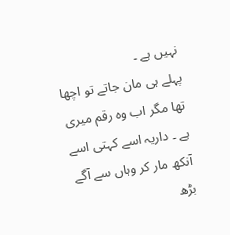نہیں ہے ۔
پہلے ہی مان جاتے تو اچھا تھا مگر اب وہ رقم میری ہے ۔ داریہ اسے کہتی اسے آنکھ مار کر وہاں سے آگے بڑھ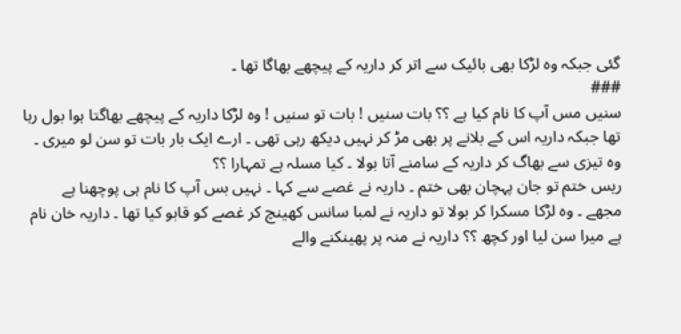گئی جبکہ وہ لڑکا بھی بائیک سے اتر کر داریہ کے پیچھے بھاگا تھا ۔
###
سنیں مس آپ کا نام کیا ہے ؟؟ بات سنیں ! بات تو سنیں ! وہ لڑکا داریہ کے پیچھے بھاگتا ہوا بول رہا تھا جبکہ داریہ اس کے بلانے پر بھی مڑ کر نہیں دیکھ رہی تھی ۔ ارے ایک بار بات تو سن لو میری ۔ وہ تیزی سے بھاگ کر داریہ کے سامنے آتا بولا ۔ کیا مسلہ ہے تمہارا ؟؟
ریس ختم تو جان پہچان بھی ختم ۔ داریہ نے غصے سے کہا ۔ نہیں بس آپ کا نام ہی پوچھنا ہے مجھے ۔ وہ لڑکا مسکرا کر بولا تو داریہ نے لمبا سانس کھینچ کر غصے کو قابو کیا تھا ۔ داریہ خان نام ہے میرا سن لیا اور کچھ ؟؟ داریہ نے منہ پر پھینکنے والے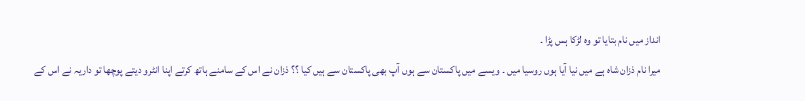انداز میں نام بتایا تو وہ لڑکا ہس پڑا ۔
میرا نام ذزان شاہ ہے میں نیا آیا ہوں روسیا میں ۔ ویسے میں پاکستان سے ہوں آپ بھی پاکستان سے ہیں کیا ؟؟ ذزان نے اس کے سامنے ہاتھ کرتے اپنا انٹرو دیتے پوچھا تو داریہ نے اس کے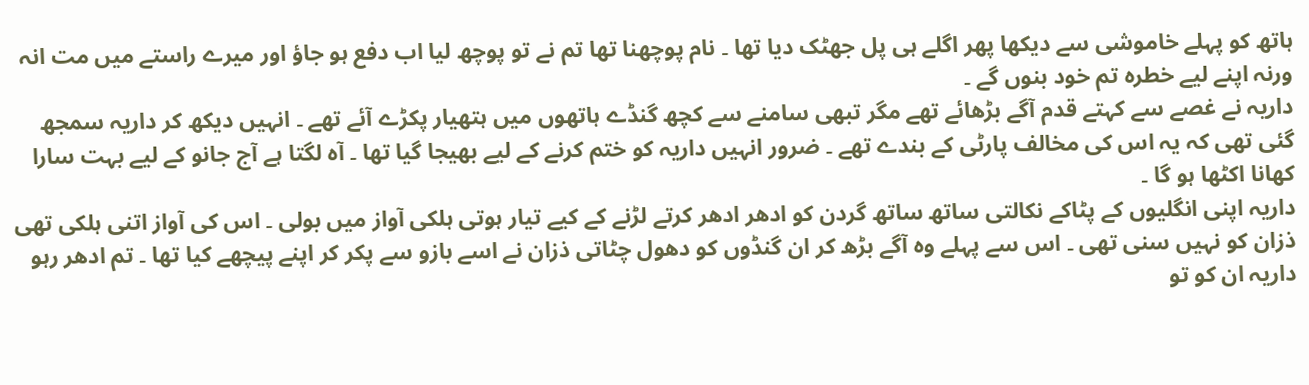ہاتھ کو پہلے خاموشی سے دیکھا پھر اگلے ہی پل جھٹک دیا تھا ۔ نام پوچھنا تھا تم نے تو پوچھ لیا اب دفع ہو جاؤ اور میرے راستے میں مت انہ ورنہ اپنے لیے خطرہ تم خود بنوں گے ۔
داریہ نے غصے سے کہتے قدم آگے بڑھائے تھے مگر تبھی سامنے سے کچھ گنڈے ہاتھوں میں ہتھیار پکڑے آئے تھے ۔ انہیں دیکھ کر داریہ سمجھ گئی تھی کہ یہ اس کی مخالف پارٹی کے بندے تھے ۔ ضرور انہیں داریہ کو ختم کرنے کے لیے بھیجا گیا تھا ۔ آہ لگتا ہے آج جانو کے لیے بہت سارا کھانا اکٹھا ہو گا ۔
داریہ اپنی انگلیوں کے پٹاکے نکالتی ساتھ ساتھ گردن کو ادھر ادھر کرتے لڑنے کے کیے تیار ہوتی ہلکی آواز میں بولی ۔ اس کی آواز اتنی ہلکی تھی ذزان کو نہیں سنی تھی ۔ اس سے پہلے وہ آگے بڑھ کر ان گنڈوں کو دھول چٹاتی ذزان نے اسے بازو سے پکر کر اپنے پیچھے کیا تھا ۔ تم ادھر رہو داریہ ان کو تو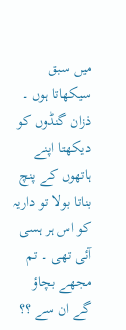میں سبق سیکھاتا ہوں ۔
ذزان گنڈوں کو دیکھتا اپنے ہاتھوں کے پنچ بناتا بولا تو داریہ کو اس ہر ہسی آئی تھی ۔ تم مجھے بچاؤ گے ان سے ؟؟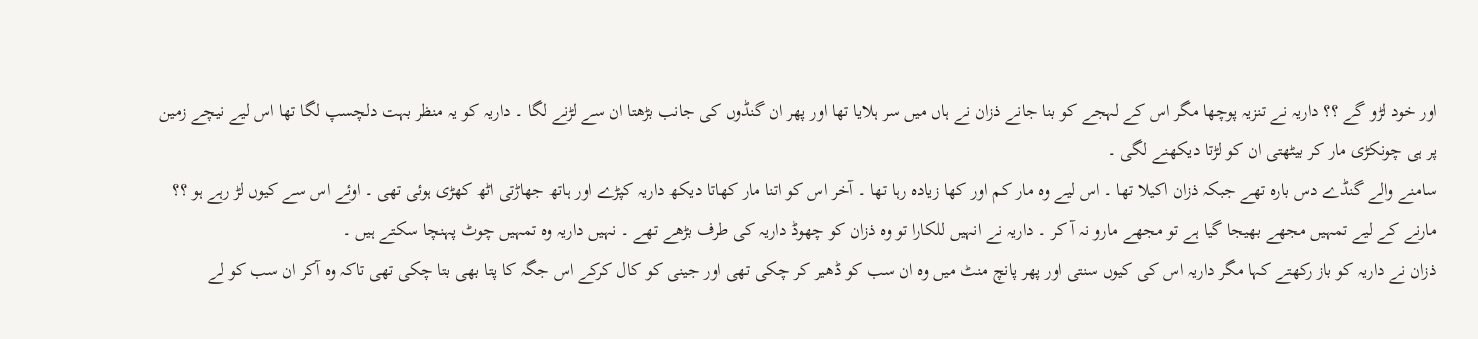اور خود لڑو گے ؟؟ داریہ نے تنزیہ پوچھا مگر اس کے لہجے کو بنا جانے ذزان نے ہاں میں سر ہلایا تھا اور پھر ان گنڈوں کی جانب بڑھتا ان سے لڑنے لگا ۔ داریہ کو یہ منظر بہت دلچسپ لگا تھا اس لیے نیچے زمین پر ہی چونکڑی مار کر بیٹھتی ان کو لڑتا دیکھنے لگی ۔
سامنے والے گنڈے دس بارہ تھے جبکہ ذزان اکیلا تھا ۔ اس لیے وہ مار کم اور کھا زیادہ رہا تھا ۔ آخر اس کو اتنا مار کھاتا دیکھ داریہ کپڑے اور ہاتھ جھاڑتی اٹھ کھڑی ہوئی تھی ۔ اوئے اس سے کیوں لڑ رہے ہو ؟؟ مارنے کے لیے تمہیں مجھے بھیجا گیا ہے تو مجھے مارو نہ آ کر ۔ داریہ نے انہیں للکارا تو وہ ذزان کو چھوڈ داریہ کی طرف بڑھے تھے ۔ نہیں داریہ وہ تمہیں چوٹ پہنچا سکتے ہیں ۔
ذزان نے داریہ کو باز رکھتے کہا مگر داریہ اس کی کیوں سنتی اور پھر پانچ منٹ میں وہ ان سب کو ڈھیر کر چکی تھی اور جینی کو کال کرکے اس جگہ کا پتا بھی بتا چکی تھی تاکہ وہ آکر ان سب کو لے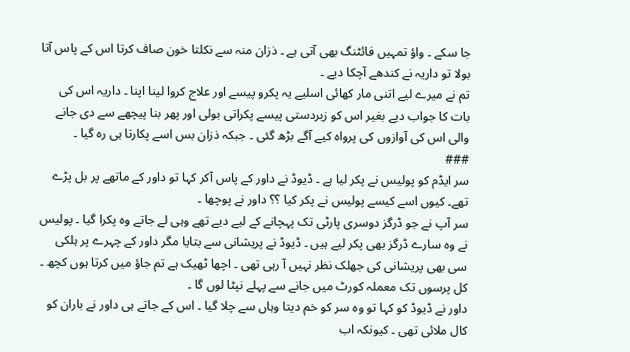جا سکے ۔ واؤ تمہیں فائٹنگ بھی آتی ہے ۔ ذزان منہ سے نکلتا خون صاف کرتا اس کے پاس آتا بولا تو داریہ نے کندھے آچکا دیے ۔
تم نے میرے لیے اتنی مار کھائی اسلیے یہ پکرو پیسے اور علاج کروا لینا اپنا ۔ داریہ اس کی بات کا جواب دیے بغیر اس کو زبردستی پیسے پکراتی بولی اور پھر بنا پیچھے سے دی جانے والی اس کی آوازوں کی پرواہ کیے آگے بڑھ گئی ۔ جبکہ ذزان بس اسے پکارتا ہی رہ گیا ۔
###
سر ایڈم کو پولیس نے پکر لیا ہے ۔ ڈیوڈ نے داور کے پاس آکر کہا تو داور کے ماتھے پر بل پڑے تھے۔ کیوں اسے کیسے پولیس نے پکر کیا ؟؟ داور نے پوچھا ۔
سر آپ نے جو ڈرگز دوسری پارٹی تک پہچانے کے لیے دیے تھے وہی لے جاتے وہ پکرا گیا ۔ پولیس نے وہ سارے ڈرگز بھی پکر لیے ہیں ۔ ڈیوڈ نے پریشانی سے بتایا مگر داور کے چہرے پر ہلکی سی بھی پریشانی کی جھلک نظر نہیں آ رہی تھی ۔ اچھا ٹھیک ہے تم جاؤ میں کرتا ہوں کچھ ۔ کل پرسوں تک معملہ کورٹ میں جانے سے پہلے نپٹا لوں گا ۔
داور نے ڈیوڈ کو کہا تو وہ سر کو خم دیتا وہاں سے چلا گیا ۔ اس کے جاتے ہی داور نے باران کو کال ملائی تھی ۔ کیونکہ اب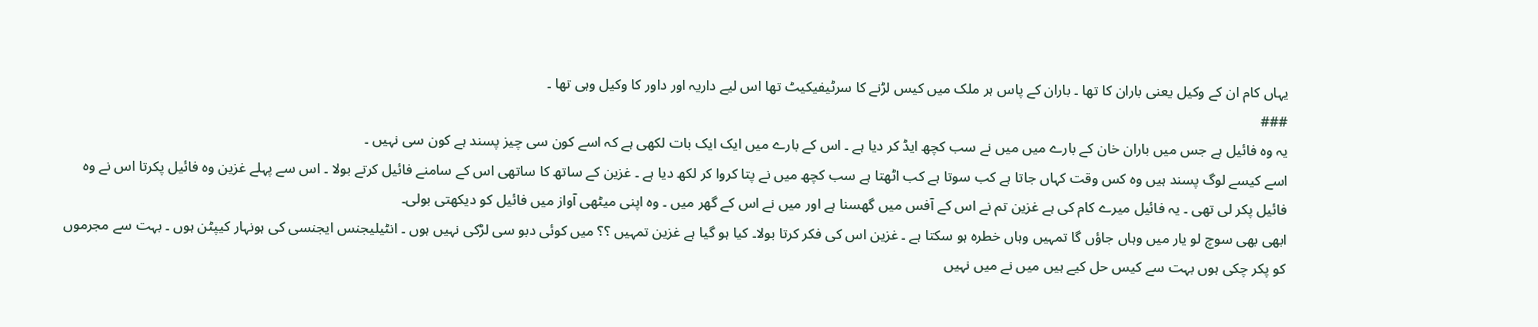یہاں کام ان کے وکیل یعنی باران کا تھا ۔ باران کے پاس ہر ملک میں کیس لڑنے کا سرٹیفیکیٹ تھا اس لیے داریہ اور داور کا وکیل وہی تھا ۔
###
یہ وہ فائیل ہے جس میں باران خان کے بارے میں میں نے سب کچھ ایڈ کر دیا ہے ۔ اس کے بارے میں ایک ایک بات لکھی ہے کہ اسے کون سی چیز پسند ہے کون سی نہیں ۔
اسے کیسے لوگ پسند ہیں وہ کس وقت کہاں جاتا ہے کب سوتا ہے کب اٹھتا ہے سب کچھ میں نے پتا کروا کر لکھ دیا ہے ۔ غزین کے ساتھ کا ساتھی اس کے سامنے فائیل کرتے بولا ۔ اس سے پہلے غزین وہ فائیل پکرتا اس نے وہ فائیل پکر لی تھی ۔ یہ فائیل میرے کام کی ہے غزین تم نے اس کے آفس میں گھسنا ہے اور میں نے اس کے گھر میں ۔ وہ اپنی میٹھی آواز میں فائیل کو دیکھتی بولی۔
ابھی بھی سوچ لو یار میں وہاں جاؤں گا تمہیں وہاں خطرہ ہو سکتا ہے ۔ غزین اس کی فکر کرتا بولا۔ کیا ہو گیا ہے غزین تمہیں ؟؟ میں کوئی دبو سی لڑکی نہیں ہوں ۔ انٹیلیجنس ایجنسی کی ہونہار کیپٹن ہوں ۔ بہت سے مجرموں کو پکر چکی ہوں بہت سے کیس حل کیے ہیں میں نے میں نہیں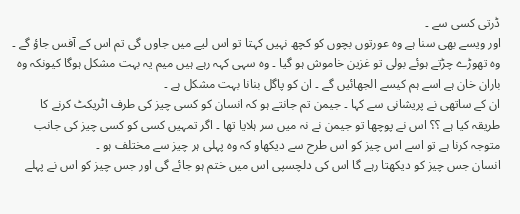ڈرتی کسی سے ۔
اور ویسے بھی سنا ہے وہ عورتوں بچوں کو کچھ نہیں کہتا تو اس لیے میں جاوں گی تم اس کے آفس جاؤ گے ۔ وہ تھوڑے چڑتے ہوئے بولی تو غزین خاموش ہو گیا ۔ وہ سہی کہہ رہے ہیں میم یہ بہت مشکل ہوگا کیونکہ وہ باران خان ہے اسے ہم کیسے الجھائیں گے ۔ ان کو پاگل بنانا بہت مشکل ہے ۔
ان کے ساتھی نے پریشانی سے کہا ۔ جیمن تم جانتے ہو کہ انسان کو کسی چیز کی طرف اٹریکٹ کرنے کا طریقہ کیا ہے ؟؟ اس نے پوچھا تو جیمن نے نہ میں سر ہلایا تھا ۔ اگر تمہیں کسی کو کسی چیز کی جانب متوجہ کرنا ہے تو اسے اس چیز کو اس طرح سے دیکھاو کہ وہ پہلی ہر چیز سے مختلف ہو ۔
انسان جس چیز کو دیکھتا رہے گا اس کی دلچسپی اس میں ختم ہو جائے گی اور جس چیز کو اس نے پہلے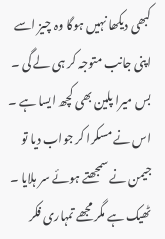کبھی دیکھا نہیں ہوگا وہ چیز اسے اپنی جانب متوجہ کر ہی لے گی ۔ بس میرا پلین بھی کچھ ایسا ہے ۔ اس نے مسکرا کر جواب دیا تو جیمن نے سمجھتے ہوئے سر ہلایا ۔ ٹھیک ہے مگر مجھے تمہاری فکر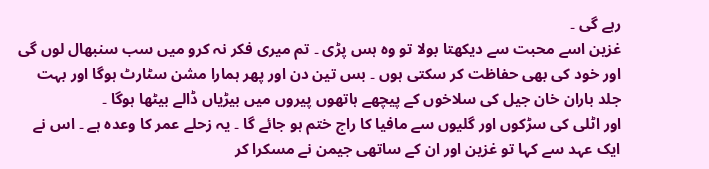رہے گی ۔
غزین اسے محبت سے دیکھتا بولا تو وہ ہس پڑی ۔ تم میری فکر نہ کرو میں سب سنبھال لوں گی اور خود کی بھی حفاظت کر سکتی ہوں ۔ بس تین دن اور پھر ہمارا مشن سٹارٹ ہوگا اور بہت جلد باران خان جیل کی سلاخوں کے پیچھے ہاتھوں پیروں میں بیڑیاں ڈالے بیٹھا ہوگا ۔
اور اٹلی کی سڑکوں اور گلیوں سے مافیا کا راج ختم ہو جائے گا ۔ یہ زحلے عمر کا وعدہ ہے ۔ اس نے ایک عہد سے کہا تو غزین اور ان کے ساتھی جیمن نے مسکرا کر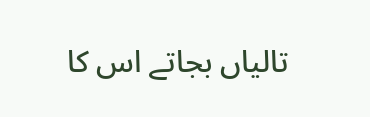تالیاں بجاتے اس کا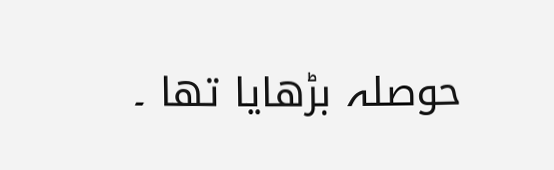حوصلہ بڑھایا تھا ۔